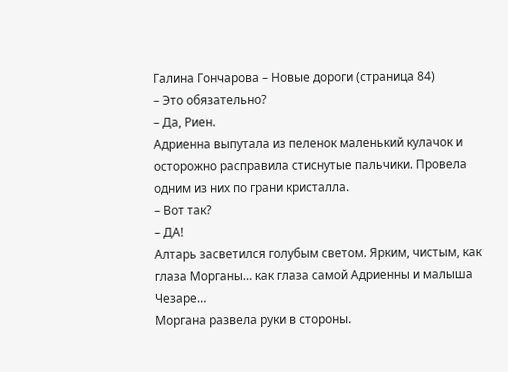Галина Гончарова – Новые дороги (страница 84)
– Это обязательно?
– Да, Риен.
Адриенна выпутала из пеленок маленький кулачок и осторожно расправила стиснутые пальчики. Провела одним из них по грани кристалла.
– Вот так?
– ДА!
Алтарь засветился голубым светом. Ярким, чистым, как глаза Морганы… как глаза самой Адриенны и малыша Чезаре…
Моргана развела руки в стороны.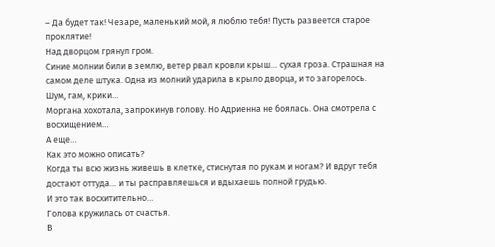– Да будет так! Чезаре, маленький мой, я люблю тебя! Пусть развеется старое проклятие!
Над дворцом грянул гром.
Синие молнии били в землю, ветер рвал кровли крыш… сухая гроза. Страшная на самом деле штука. Одна из молний ударила в крыло дворца, и то загорелось.
Шум, гам, крики…
Моргана хохотала, запрокинув голову. Но Адриенна не боялась. Она смотрела с восхищением…
А еще…
Как это можно описать?
Когда ты всю жизнь живешь в клетке, стиснутая по рукам и ногам? И вдруг тебя достают оттуда… и ты расправляешься и вдыхаешь полной грудью.
И это так восхитительно…
Голова кружилась от счастья.
В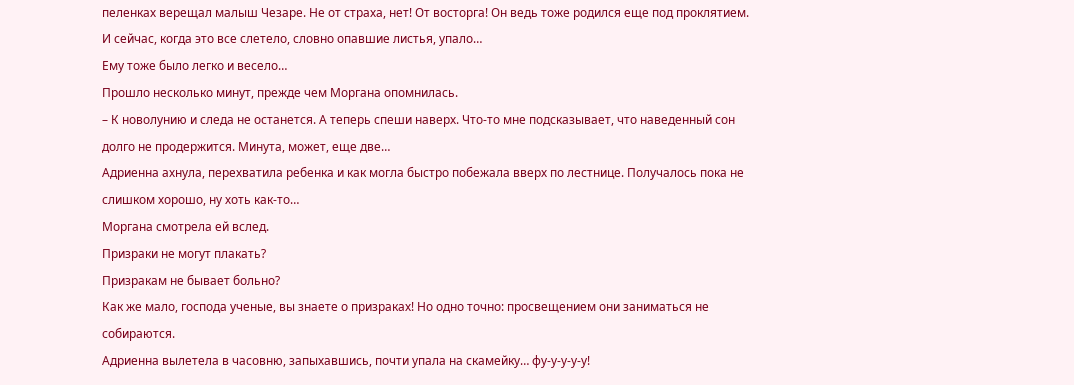пеленках верещал малыш Чезаре. Не от страха, нет! От восторга! Он ведь тоже родился еще под проклятием. И сейчас, когда это все слетело, словно опавшие листья, упало…
Ему тоже было легко и весело…
Прошло несколько минут, прежде чем Моргана опомнилась.
– К новолунию и следа не останется. А теперь спеши наверх. Что-то мне подсказывает, что наведенный сон долго не продержится. Минута, может, еще две…
Адриенна ахнула, перехватила ребенка и как могла быстро побежала вверх по лестнице. Получалось пока не слишком хорошо, ну хоть как-то…
Моргана смотрела ей вслед.
Призраки не могут плакать?
Призракам не бывает больно?
Как же мало, господа ученые, вы знаете о призраках! Но одно точно: просвещением они заниматься не собираются.
Адриенна вылетела в часовню, запыхавшись, почти упала на скамейку… фу-у-у-у-у!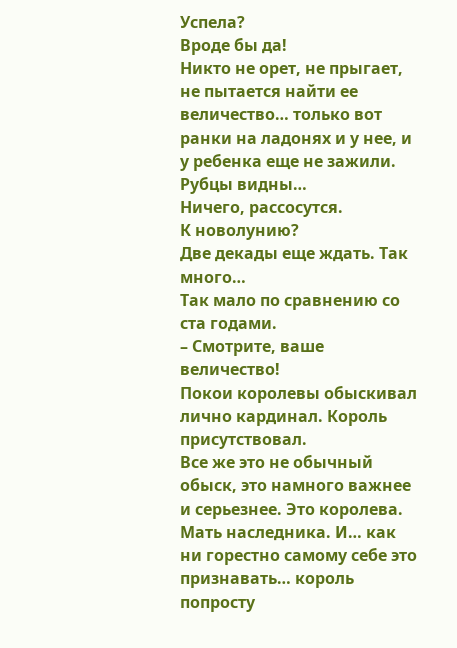Успела?
Вроде бы да!
Никто не орет, не прыгает, не пытается найти ее величество… только вот ранки на ладонях и у нее, и у ребенка еще не зажили. Рубцы видны…
Ничего, рассосутся.
К новолунию?
Две декады еще ждать. Так много…
Так мало по сравнению со ста годами.
– Смотрите, ваше величество!
Покои королевы обыскивал лично кардинал. Король присутствовал.
Все же это не обычный обыск, это намного важнее и серьезнее. Это королева. Мать наследника. И… как ни горестно самому себе это признавать… король попросту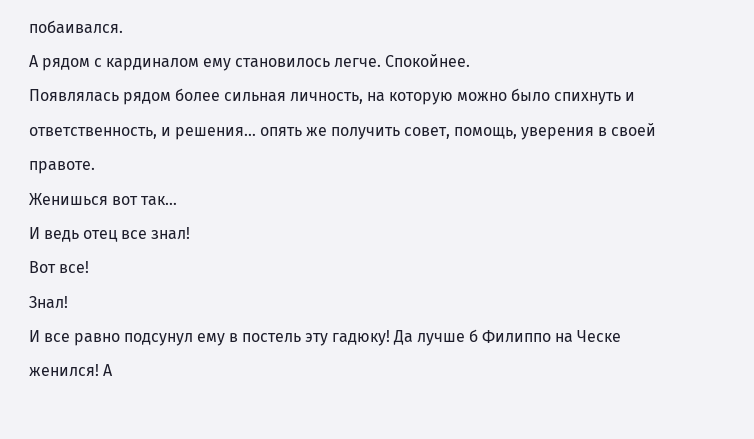побаивался.
А рядом с кардиналом ему становилось легче. Спокойнее.
Появлялась рядом более сильная личность, на которую можно было спихнуть и ответственность, и решения… опять же получить совет, помощь, уверения в своей правоте.
Женишься вот так…
И ведь отец все знал!
Вот все!
Знал!
И все равно подсунул ему в постель эту гадюку! Да лучше б Филиппо на Ческе женился! А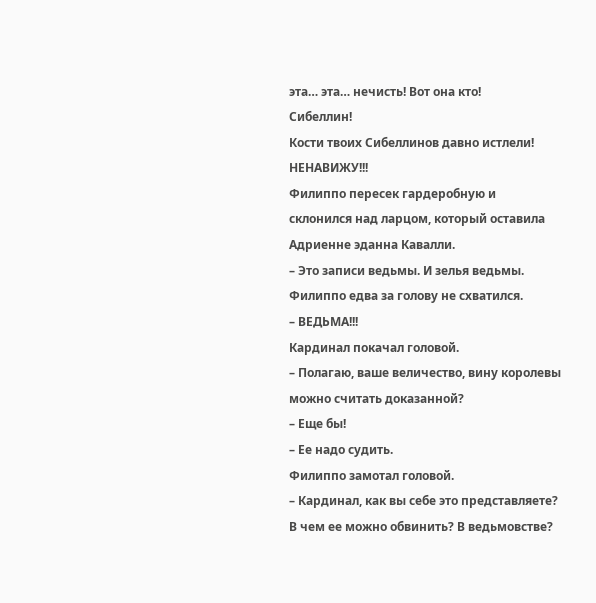эта… эта… нечисть! Вот она кто!
Сибеллин!
Кости твоих Сибеллинов давно истлели!
НЕНАВИЖУ!!!
Филиппо пересек гардеробную и склонился над ларцом, который оставила Адриенне эданна Кавалли.
– Это записи ведьмы. И зелья ведьмы.
Филиппо едва за голову не схватился.
– ВЕДЬМА!!!
Кардинал покачал головой.
– Полагаю, ваше величество, вину королевы можно считать доказанной?
– Еще бы!
– Ее надо судить.
Филиппо замотал головой.
– Кардинал, как вы себе это представляете? В чем ее можно обвинить? В ведьмовстве?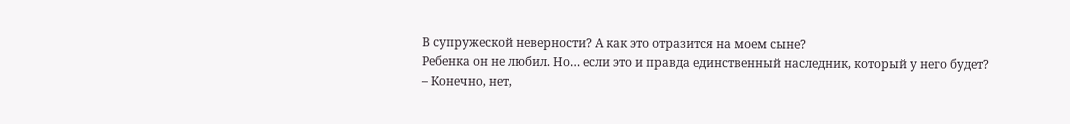В супружеской неверности? А как это отразится на моем сыне?
Ребенка он не любил. Но… если это и правда единственный наследник, который у него будет?
– Конечно, нет,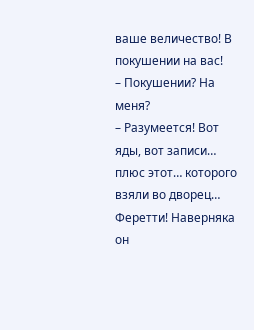ваше величество! В покушении на вас!
– Покушении? На меня?
– Разумеется! Вот яды, вот записи… плюс этот… которого взяли во дворец… Феретти! Наверняка он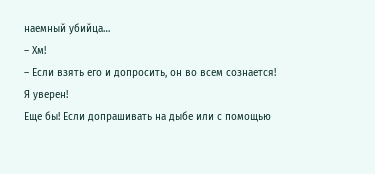наемный убийца…
– Хм!
– Если взять его и допросить, он во всем сознается! Я уверен!
Еще бы! Если допрашивать на дыбе или с помощью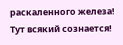раскаленного железа! Тут всякий сознается!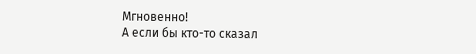Мгновенно!
А если бы кто-то сказал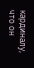кардиналу, что он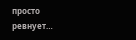просто ревнует…